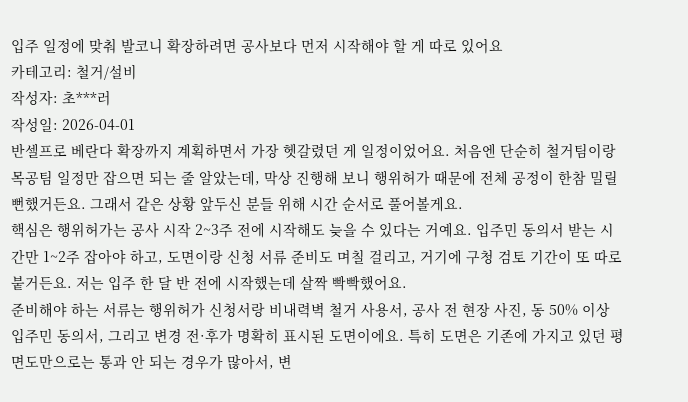입주 일정에 맞춰 발코니 확장하려면 공사보다 먼저 시작해야 할 게 따로 있어요
카테고리: 철거/설비
작성자: 초***러
작성일: 2026-04-01
반셀프로 베란다 확장까지 계획하면서 가장 헷갈렸던 게 일정이었어요. 처음엔 단순히 철거팀이랑 목공팀 일정만 잡으면 되는 줄 알았는데, 막상 진행해 보니 행위허가 때문에 전체 공정이 한참 밀릴 뻔했거든요. 그래서 같은 상황 앞두신 분들 위해 시간 순서로 풀어볼게요.
핵심은 행위허가는 공사 시작 2~3주 전에 시작해도 늦을 수 있다는 거예요. 입주민 동의서 받는 시간만 1~2주 잡아야 하고, 도면이랑 신청 서류 준비도 며칠 걸리고, 거기에 구청 검토 기간이 또 따로 붙거든요. 저는 입주 한 달 반 전에 시작했는데 살짝 빡빡했어요.
준비해야 하는 서류는 행위허가 신청서랑 비내력벽 철거 사용서, 공사 전 현장 사진, 동 50% 이상 입주민 동의서, 그리고 변경 전·후가 명확히 표시된 도면이에요. 특히 도면은 기존에 가지고 있던 평면도만으로는 통과 안 되는 경우가 많아서, 변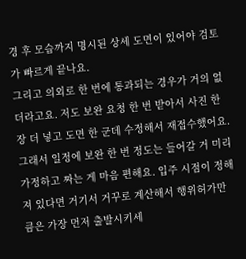경 후 모습까지 명시된 상세 도면이 있어야 검토가 빠르게 끝나요.
그리고 의외로 한 번에 통과되는 경우가 거의 없더라고요. 저도 보완 요청 한 번 받아서 사진 한 장 더 넣고 도면 한 군데 수정해서 재접수했어요. 그래서 일정에 보완 한 번 정도는 들어갈 거 미리 가정하고 짜는 게 마음 편해요. 입주 시점이 정해져 있다면 거기서 거꾸로 계산해서 행위허가만큼은 가장 먼저 출발시키세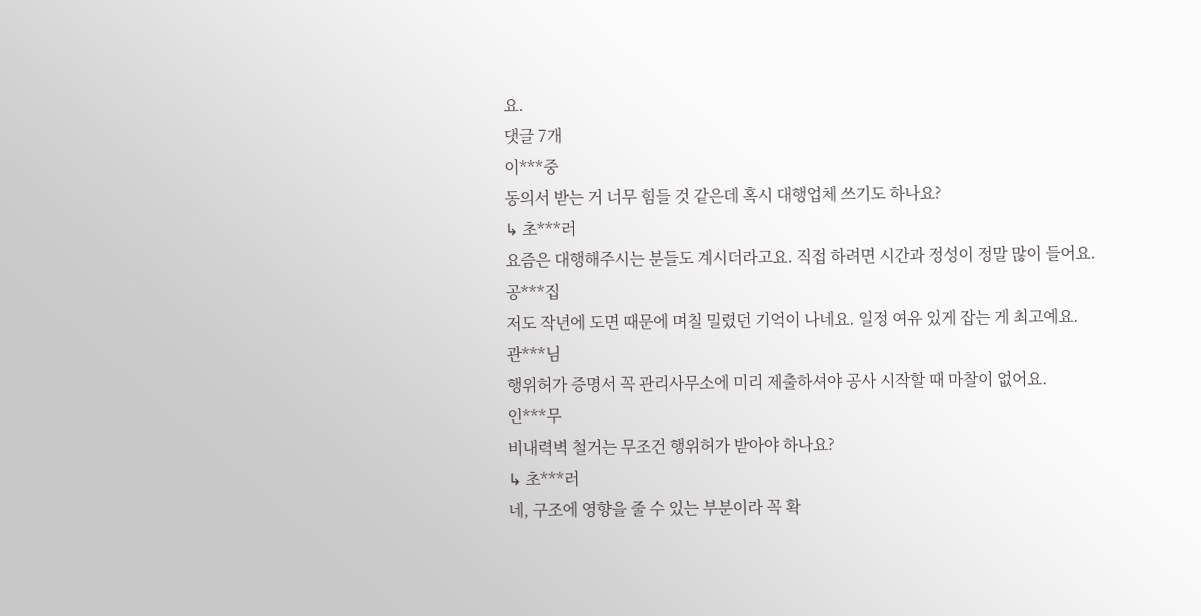요.
댓글 7개
이***중
동의서 받는 거 너무 힘들 것 같은데 혹시 대행업체 쓰기도 하나요?
↳ 초***러
요즘은 대행해주시는 분들도 계시더라고요. 직접 하려면 시간과 정성이 정말 많이 들어요.
공***집
저도 작년에 도면 때문에 며칠 밀렸던 기억이 나네요. 일정 여유 있게 잡는 게 최고예요.
관***님
행위허가 증명서 꼭 관리사무소에 미리 제출하셔야 공사 시작할 때 마찰이 없어요.
인***무
비내력벽 철거는 무조건 행위허가 받아야 하나요?
↳ 초***러
네, 구조에 영향을 줄 수 있는 부분이라 꼭 확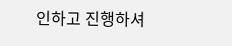인하고 진행하셔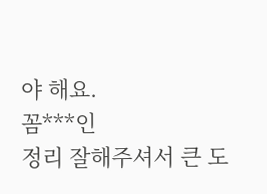야 해요.
꼼***인
정리 잘해주셔서 큰 도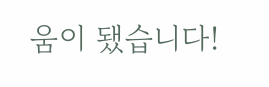움이 됐습니다!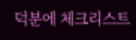덕분에 체크리스트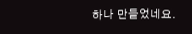하나 만들었네요.